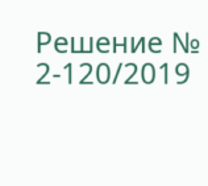Решение № 2-120/2019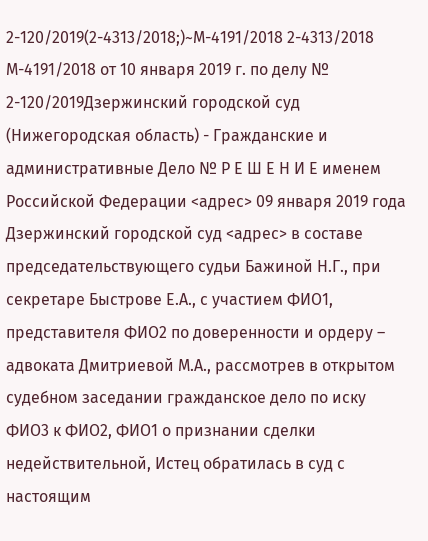2-120/2019(2-4313/2018;)~М-4191/2018 2-4313/2018 М-4191/2018 от 10 января 2019 г. по делу № 2-120/2019Дзержинский городской суд (Нижегородская область) - Гражданские и административные Дело № Р Е Ш Е Н И Е именем Российской Федерации <адрес> 09 января 2019 года Дзержинский городской суд <адрес> в составе председательствующего судьи Бажиной Н.Г., при секретаре Быстрове Е.А., с участием ФИО1, представителя ФИО2 по доверенности и ордеру – адвоката Дмитриевой М.А., рассмотрев в открытом судебном заседании гражданское дело по иску ФИО3 к ФИО2, ФИО1 о признании сделки недействительной, Истец обратилась в суд с настоящим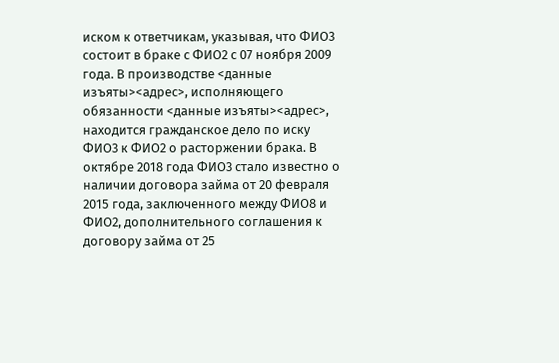иском к ответчикам, указывая, что ФИО3 состоит в браке с ФИО2 с 07 ноября 2009 года. В производстве <данные изъяты><адрес>, исполняющего обязанности <данные изъяты><адрес>, находится гражданское дело по иску ФИО3 к ФИО2 о расторжении брака. В октябре 2018 года ФИО3 стало известно о наличии договора займа от 20 февраля 2015 года, заключенного между ФИО8 и ФИО2, дополнительного соглашения к договору займа от 25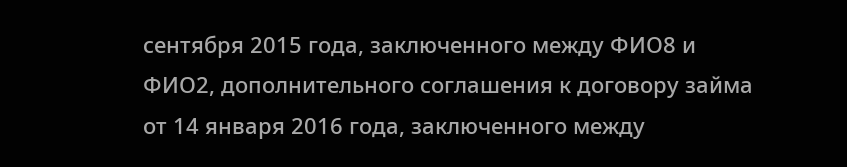сентября 2015 года, заключенного между ФИО8 и ФИО2, дополнительного соглашения к договору займа от 14 января 2016 года, заключенного между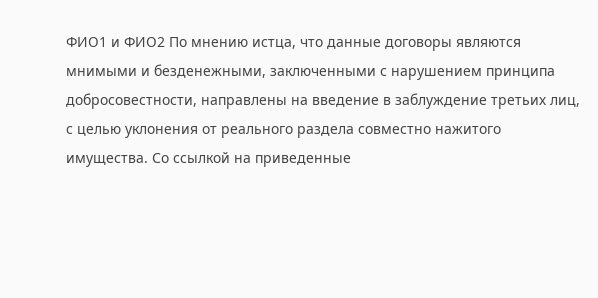ФИО1 и ФИО2 По мнению истца, что данные договоры являются мнимыми и безденежными, заключенными с нарушением принципа добросовестности, направлены на введение в заблуждение третьих лиц, с целью уклонения от реального раздела совместно нажитого имущества. Со ссылкой на приведенные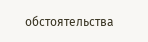обстоятельства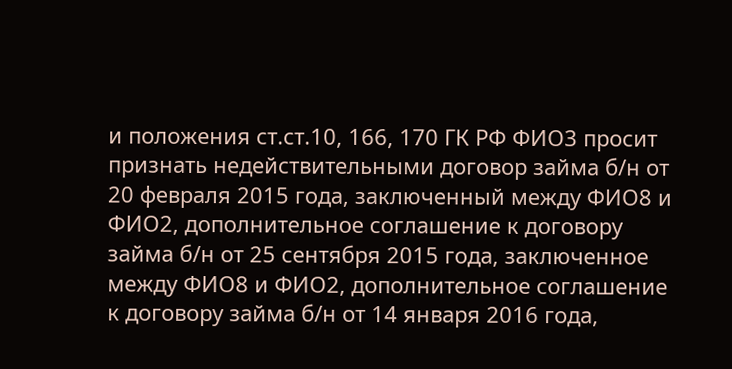и положения ст.ст.10, 166, 170 ГК РФ ФИО3 просит признать недействительными договор займа б/н от 20 февраля 2015 года, заключенный между ФИО8 и ФИО2, дополнительное соглашение к договору займа б/н от 25 сентября 2015 года, заключенное между ФИО8 и ФИО2, дополнительное соглашение к договору займа б/н от 14 января 2016 года,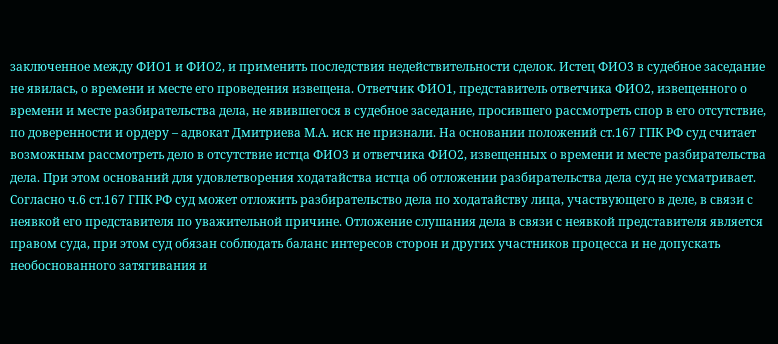заключенное между ФИО1 и ФИО2, и применить последствия недействительности сделок. Истец ФИО3 в судебное заседание не явилась, о времени и месте его проведения извещена. Ответчик ФИО1, представитель ответчика ФИО2, извещенного о времени и месте разбирательства дела, не явившегося в судебное заседание, просившего рассмотреть спор в его отсутствие, по доверенности и ордеру – адвокат Дмитриева М.А. иск не признали. На основании положений ст.167 ГПК РФ суд считает возможным рассмотреть дело в отсутствие истца ФИО3 и ответчика ФИО2, извещенных о времени и месте разбирательства дела. При этом оснований для удовлетворения ходатайства истца об отложении разбирательства дела суд не усматривает. Согласно ч.6 ст.167 ГПК РФ суд может отложить разбирательство дела по ходатайству лица, участвующего в деле, в связи с неявкой его представителя по уважительной причине. Отложение слушания дела в связи с неявкой представителя является правом суда, при этом суд обязан соблюдать баланс интересов сторон и других участников процесса и не допускать необоснованного затягивания и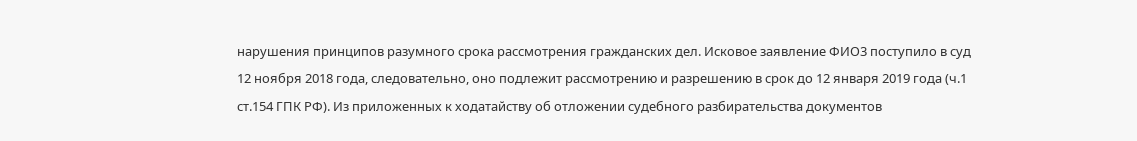нарушения принципов разумного срока рассмотрения гражданских дел. Исковое заявление ФИО3 поступило в суд 12 ноября 2018 года, следовательно, оно подлежит рассмотрению и разрешению в срок до 12 января 2019 года (ч.1 ст.154 ГПК РФ). Из приложенных к ходатайству об отложении судебного разбирательства документов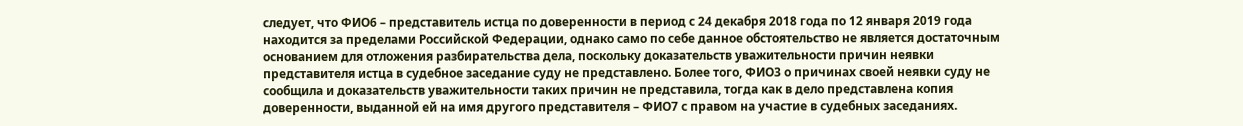следует, что ФИО6 – представитель истца по доверенности в период с 24 декабря 2018 года по 12 января 2019 года находится за пределами Российской Федерации, однако само по себе данное обстоятельство не является достаточным основанием для отложения разбирательства дела, поскольку доказательств уважительности причин неявки представителя истца в судебное заседание суду не представлено. Более того, ФИО3 о причинах своей неявки суду не сообщила и доказательств уважительности таких причин не представила, тогда как в дело представлена копия доверенности, выданной ей на имя другого представителя – ФИО7 с правом на участие в судебных заседаниях.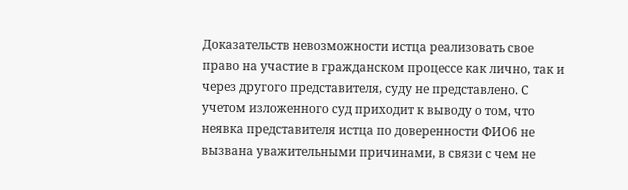Доказательств невозможности истца реализовать свое право на участие в гражданском процессе как лично, так и через другого представителя, суду не представлено. С учетом изложенного суд приходит к выводу о том, что неявка представителя истца по доверенности ФИО6 не вызвана уважительными причинами, в связи с чем не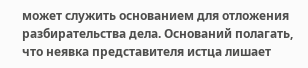может служить основанием для отложения разбирательства дела. Оснований полагать, что неявка представителя истца лишает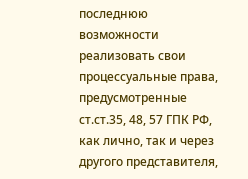последнюю возможности реализовать свои процессуальные права, предусмотренные ст.ст.35, 48, 57 ГПК РФ, как лично, так и через другого представителя,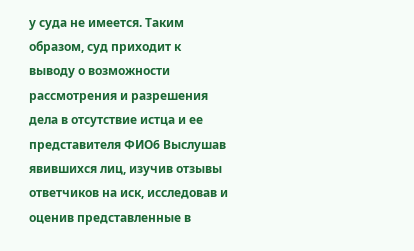у суда не имеется. Таким образом, суд приходит к выводу о возможности рассмотрения и разрешения дела в отсутствие истца и ее представителя ФИО6 Выслушав явившихся лиц, изучив отзывы ответчиков на иск, исследовав и оценив представленные в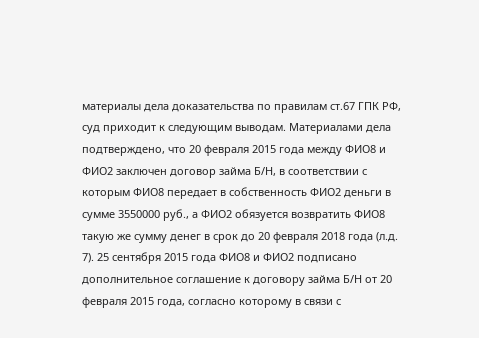материалы дела доказательства по правилам ст.67 ГПК РФ, суд приходит к следующим выводам. Материалами дела подтверждено, что 20 февраля 2015 года между ФИО8 и ФИО2 заключен договор займа Б/Н, в соответствии с которым ФИО8 передает в собственность ФИО2 деньги в сумме 3550000 руб., а ФИО2 обязуется возвратить ФИО8 такую же сумму денег в срок до 20 февраля 2018 года (л.д. 7). 25 сентября 2015 года ФИО8 и ФИО2 подписано дополнительное соглашение к договору займа Б/Н от 20 февраля 2015 года, согласно которому в связи с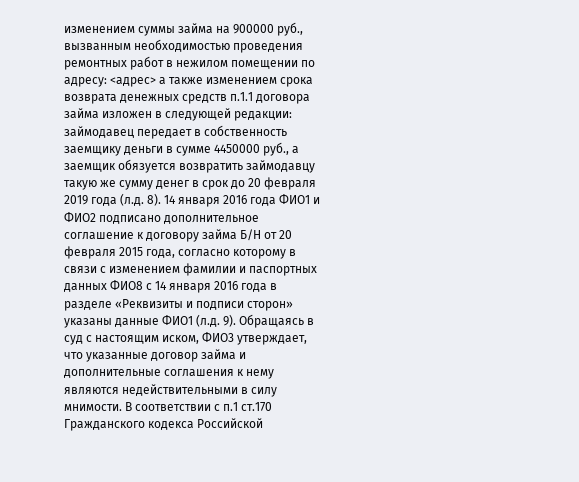изменением суммы займа на 900000 руб., вызванным необходимостью проведения ремонтных работ в нежилом помещении по адресу: <адрес> а также изменением срока возврата денежных средств п.1.1 договора займа изложен в следующей редакции: займодавец передает в собственность заемщику деньги в сумме 4450000 руб., а заемщик обязуется возвратить займодавцу такую же сумму денег в срок до 20 февраля 2019 года (л.д. 8). 14 января 2016 года ФИО1 и ФИО2 подписано дополнительное соглашение к договору займа Б/Н от 20 февраля 2015 года, согласно которому в связи с изменением фамилии и паспортных данных ФИО8 с 14 января 2016 года в разделе «Реквизиты и подписи сторон» указаны данные ФИО1 (л.д. 9). Обращаясь в суд с настоящим иском, ФИО3 утверждает, что указанные договор займа и дополнительные соглашения к нему являются недействительными в силу мнимости. В соответствии с п.1 ст.170 Гражданского кодекса Российской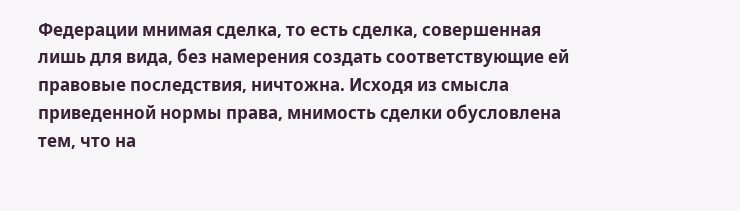Федерации мнимая сделка, то есть сделка, совершенная лишь для вида, без намерения создать соответствующие ей правовые последствия, ничтожна. Исходя из смысла приведенной нормы права, мнимость сделки обусловлена тем, что на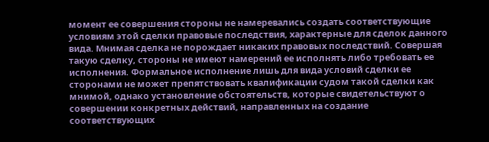момент ее совершения стороны не намеревались создать соответствующие условиям этой сделки правовые последствия, характерные для сделок данного вида. Мнимая сделка не порождает никаких правовых последствий. Совершая такую сделку, стороны не имеют намерений ее исполнять либо требовать ее исполнения. Формальное исполнение лишь для вида условий сделки ее сторонами не может препятствовать квалификации судом такой сделки как мнимой, однако установление обстоятельств, которые свидетельствуют о совершении конкретных действий, направленных на создание соответствующих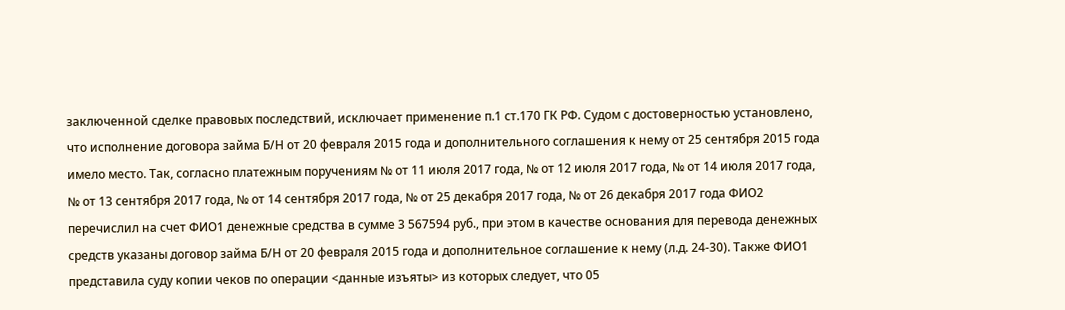заключенной сделке правовых последствий, исключает применение п.1 ст.170 ГК РФ. Судом с достоверностью установлено, что исполнение договора займа Б/Н от 20 февраля 2015 года и дополнительного соглашения к нему от 25 сентября 2015 года имело место. Так, согласно платежным поручениям № от 11 июля 2017 года, № от 12 июля 2017 года, № от 14 июля 2017 года, № от 13 сентября 2017 года, № от 14 сентября 2017 года, № от 25 декабря 2017 года, № от 26 декабря 2017 года ФИО2 перечислил на счет ФИО1 денежные средства в сумме 3 567594 руб., при этом в качестве основания для перевода денежных средств указаны договор займа Б/Н от 20 февраля 2015 года и дополнительное соглашение к нему (л.д. 24-30). Также ФИО1 представила суду копии чеков по операции <данные изъяты> из которых следует, что 05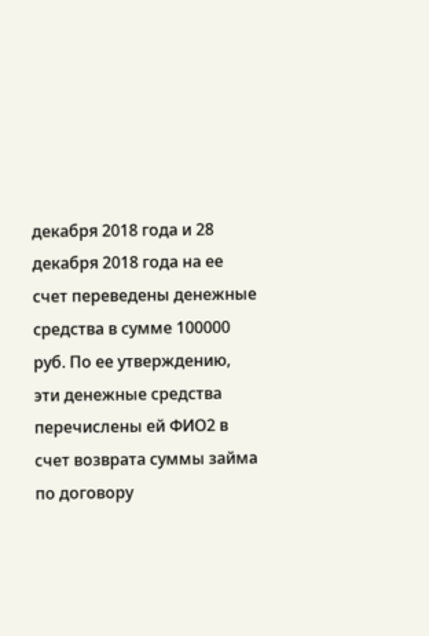декабря 2018 года и 28 декабря 2018 года на ее счет переведены денежные средства в сумме 100000 руб. По ее утверждению, эти денежные средства перечислены ей ФИО2 в счет возврата суммы займа по договору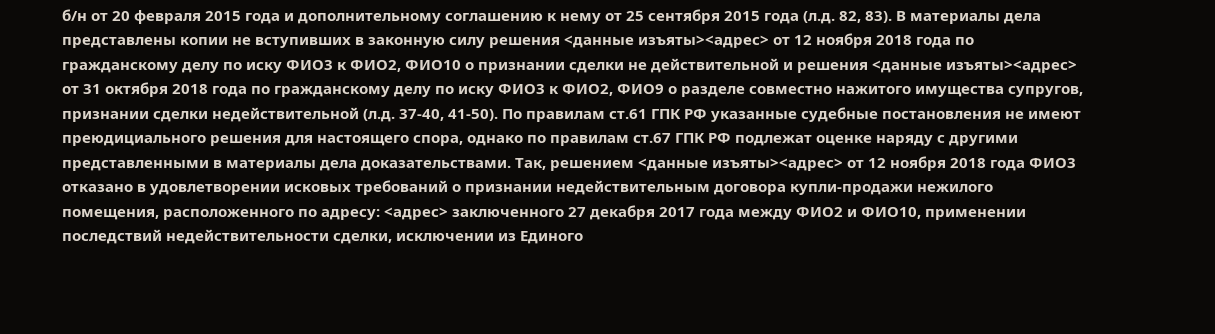б/н от 20 февраля 2015 года и дополнительному соглашению к нему от 25 сентября 2015 года (л.д. 82, 83). В материалы дела представлены копии не вступивших в законную силу решения <данные изъяты><адрес> от 12 ноября 2018 года по гражданскому делу по иску ФИО3 к ФИО2, ФИО10 о признании сделки не действительной и решения <данные изъяты><адрес> от 31 октября 2018 года по гражданскому делу по иску ФИО3 к ФИО2, ФИО9 о разделе совместно нажитого имущества супругов, признании сделки недействительной (л.д. 37-40, 41-50). По правилам ст.61 ГПК РФ указанные судебные постановления не имеют преюдициального решения для настоящего спора, однако по правилам ст.67 ГПК РФ подлежат оценке наряду с другими представленными в материалы дела доказательствами. Так, решением <данные изъяты><адрес> от 12 ноября 2018 года ФИО3 отказано в удовлетворении исковых требований о признании недействительным договора купли-продажи нежилого помещения, расположенного по адресу: <адрес> заключенного 27 декабря 2017 года между ФИО2 и ФИО10, применении последствий недействительности сделки, исключении из Единого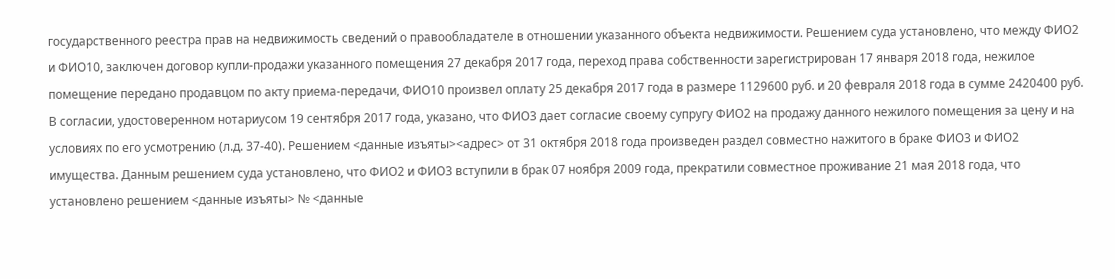государственного реестра прав на недвижимость сведений о правообладателе в отношении указанного объекта недвижимости. Решением суда установлено, что между ФИО2 и ФИО10, заключен договор купли-продажи указанного помещения 27 декабря 2017 года, переход права собственности зарегистрирован 17 января 2018 года, нежилое помещение передано продавцом по акту приема-передачи, ФИО10 произвел оплату 25 декабря 2017 года в размере 1129600 руб. и 20 февраля 2018 года в сумме 2420400 руб. В согласии, удостоверенном нотариусом 19 сентября 2017 года, указано, что ФИО3 дает согласие своему супругу ФИО2 на продажу данного нежилого помещения за цену и на условиях по его усмотрению (л.д. 37-40). Решением <данные изъяты><адрес> от 31 октября 2018 года произведен раздел совместно нажитого в браке ФИО3 и ФИО2 имущества. Данным решением суда установлено, что ФИО2 и ФИО3 вступили в брак 07 ноября 2009 года, прекратили совместное проживание 21 мая 2018 года, что установлено решением <данные изъяты> № <данные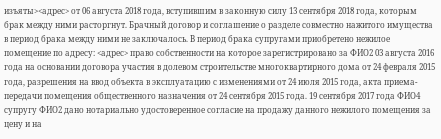изъяты><адрес> от 06 августа 2018 года, вступившим в законную силу 13 сентября 2018 года, которым брак между ними расторгнут. Брачный договор и соглашение о разделе совместно нажитого имущества в период брака между ними не заключалось. В период брака супругами приобретено нежилое помещение по адресу: <адрес> право собственности на которое зарегистрировано за ФИО2 03 августа 2016 года на основании договора участия в долевом строительстве многоквартирного дома от 24 февраля 2015 года, разрешения на ввод объекта в эксплуатацию с изменениями от 24 июля 2015 года, акта приема-передачи помещения общественного назначения от 24 сентября 2015 года. 19 сентября 2017 года ФИО4 супругу ФИО2 дано нотариально удостоверенное согласие на продажу данного нежилого помещения за цену и на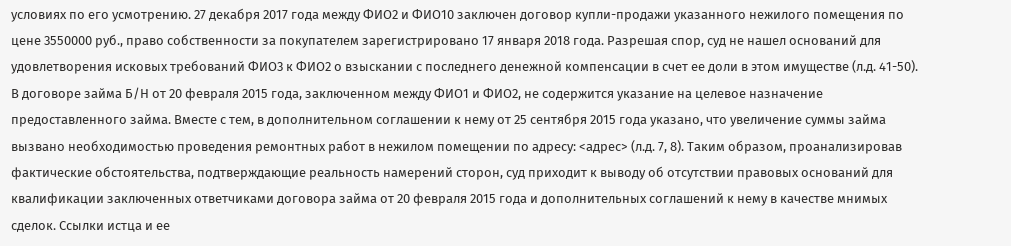условиях по его усмотрению. 27 декабря 2017 года между ФИО2 и ФИО10 заключен договор купли-продажи указанного нежилого помещения по цене 3550000 руб., право собственности за покупателем зарегистрировано 17 января 2018 года. Разрешая спор, суд не нашел оснований для удовлетворения исковых требований ФИО3 к ФИО2 о взыскании с последнего денежной компенсации в счет ее доли в этом имуществе (л.д. 41-50). В договоре займа Б/Н от 20 февраля 2015 года, заключенном между ФИО1 и ФИО2, не содержится указание на целевое назначение предоставленного займа. Вместе с тем, в дополнительном соглашении к нему от 25 сентября 2015 года указано, что увеличение суммы займа вызвано необходимостью проведения ремонтных работ в нежилом помещении по адресу: <адрес> (л.д. 7, 8). Таким образом, проанализировав фактические обстоятельства, подтверждающие реальность намерений сторон, суд приходит к выводу об отсутствии правовых оснований для квалификации заключенных ответчиками договора займа от 20 февраля 2015 года и дополнительных соглашений к нему в качестве мнимых сделок. Ссылки истца и ее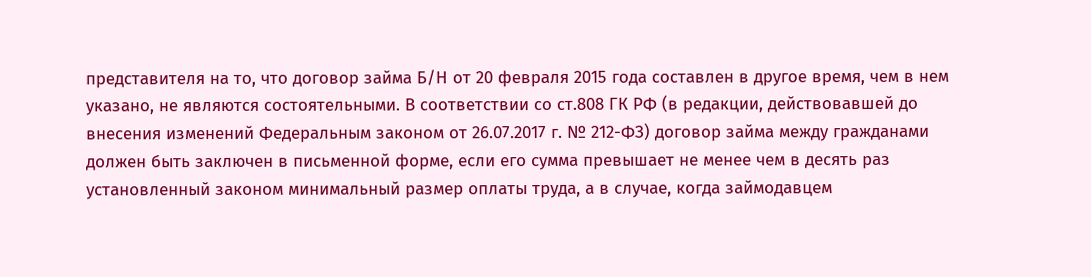представителя на то, что договор займа Б/Н от 20 февраля 2015 года составлен в другое время, чем в нем указано, не являются состоятельными. В соответствии со ст.808 ГК РФ (в редакции, действовавшей до внесения изменений Федеральным законом от 26.07.2017 г. № 212-ФЗ) договор займа между гражданами должен быть заключен в письменной форме, если его сумма превышает не менее чем в десять раз установленный законом минимальный размер оплаты труда, а в случае, когда займодавцем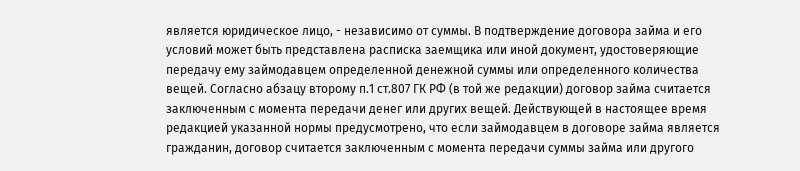является юридическое лицо, - независимо от суммы. В подтверждение договора займа и его условий может быть представлена расписка заемщика или иной документ, удостоверяющие передачу ему займодавцем определенной денежной суммы или определенного количества вещей. Согласно абзацу второму п.1 ст.807 ГК РФ (в той же редакции) договор займа считается заключенным с момента передачи денег или других вещей. Действующей в настоящее время редакцией указанной нормы предусмотрено, что если займодавцем в договоре займа является гражданин, договор считается заключенным с момента передачи суммы займа или другого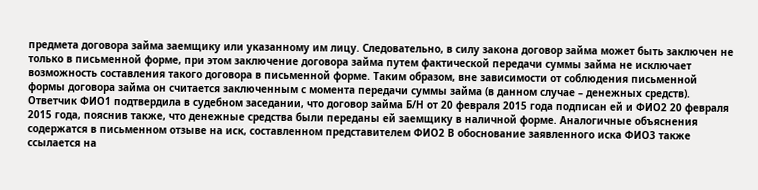предмета договора займа заемщику или указанному им лицу. Следовательно, в силу закона договор займа может быть заключен не только в письменной форме, при этом заключение договора займа путем фактической передачи суммы займа не исключает возможность составления такого договора в письменной форме. Таким образом, вне зависимости от соблюдения письменной формы договора займа он считается заключенным с момента передачи суммы займа (в данном случае – денежных средств). Ответчик ФИО1 подтвердила в судебном заседании, что договор займа Б/Н от 20 февраля 2015 года подписан ей и ФИО2 20 февраля 2015 года, пояснив также, что денежные средства были переданы ей заемщику в наличной форме. Аналогичные объяснения содержатся в письменном отзыве на иск, составленном представителем ФИО2 В обоснование заявленного иска ФИО3 также ссылается на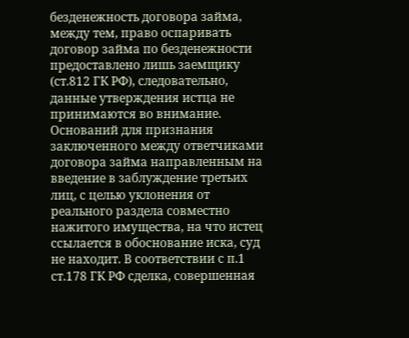безденежность договора займа, между тем, право оспаривать договор займа по безденежности предоставлено лишь заемщику (ст.812 ГК РФ), следовательно, данные утверждения истца не принимаются во внимание. Оснований для признания заключенного между ответчиками договора займа направленным на введение в заблуждение третьих лиц, с целью уклонения от реального раздела совместно нажитого имущества, на что истец ссылается в обоснование иска, суд не находит. В соответствии с п.1 ст.178 ГК РФ сделка, совершенная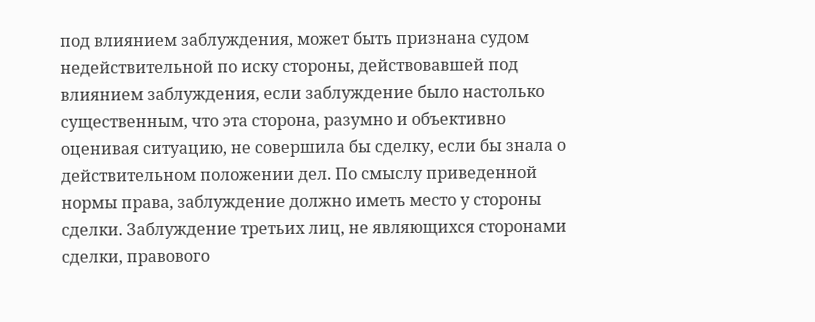под влиянием заблуждения, может быть признана судом недействительной по иску стороны, действовавшей под влиянием заблуждения, если заблуждение было настолько существенным, что эта сторона, разумно и объективно оценивая ситуацию, не совершила бы сделку, если бы знала о действительном положении дел. По смыслу приведенной нормы права, заблуждение должно иметь место у стороны сделки. Заблуждение третьих лиц, не являющихся сторонами сделки, правового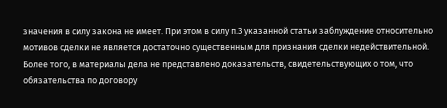значения в силу закона не имеет. При этом в силу п.3 указанной статьи заблуждение относительно мотивов сделки не является достаточно существенным для признания сделки недействительной. Более того, в материалы дела не представлено доказательств, свидетельствующих о том, что обязательства по договору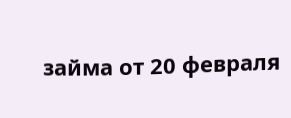займа от 20 февраля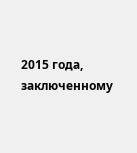2015 года, заключенному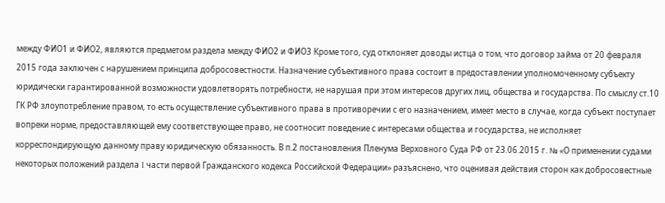между ФИО1 и ФИО2, являются предметом раздела между ФИО2 и ФИО3 Кроме того, суд отклоняет доводы истца о том, что договор займа от 20 февраля 2015 года заключен с нарушением принципа добросовестности. Назначение субъективного права состоит в предоставлении уполномоченному субъекту юридически гарантированной возможности удовлетворять потребности, не нарушая при этом интересов других лиц, общества и государства. По смыслу ст.10 ГК РФ злоупотребление правом, то есть осуществление субъективного права в противоречии с его назначением, имеет место в случае, когда субъект поступает вопреки норме, предоставляющей ему соответствующее право, не соотносит поведение с интересами общества и государства, не исполняет корреспондирующую данному праву юридическую обязанность. В п.2 постановления Пленума Верховного Суда РФ от 23.06.2015 г. № «О применении судами некоторых положений раздела I части первой Гражданского кодекса Российской Федерации» разъяснено, что оценивая действия сторон как добросовестные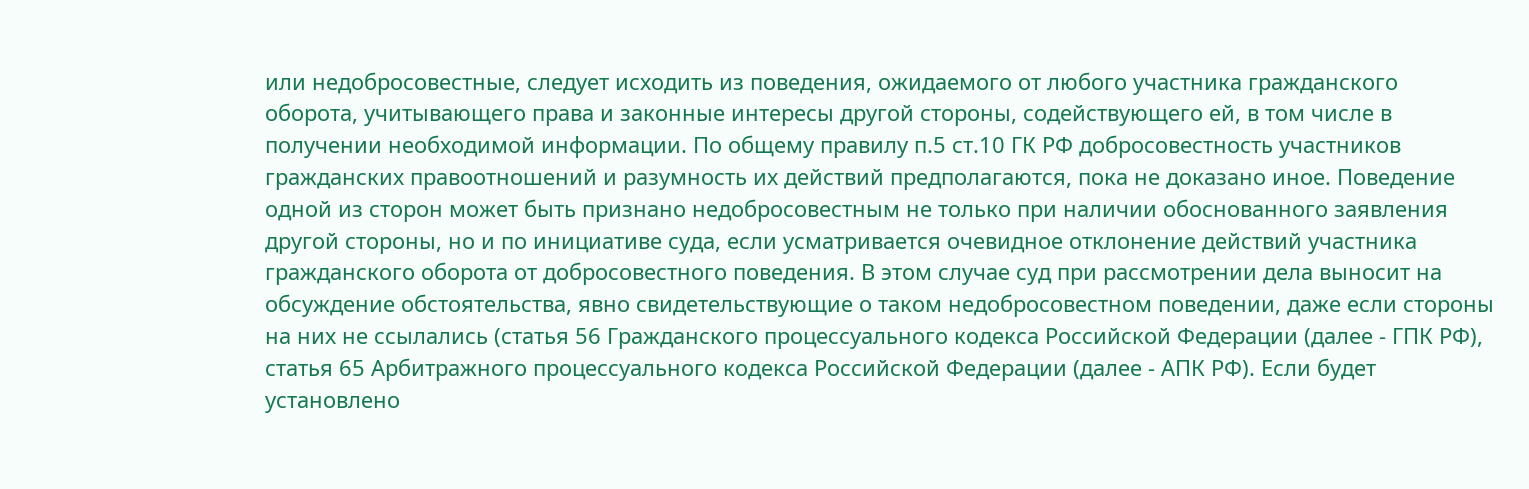или недобросовестные, следует исходить из поведения, ожидаемого от любого участника гражданского оборота, учитывающего права и законные интересы другой стороны, содействующего ей, в том числе в получении необходимой информации. По общему правилу п.5 ст.10 ГК РФ добросовестность участников гражданских правоотношений и разумность их действий предполагаются, пока не доказано иное. Поведение одной из сторон может быть признано недобросовестным не только при наличии обоснованного заявления другой стороны, но и по инициативе суда, если усматривается очевидное отклонение действий участника гражданского оборота от добросовестного поведения. В этом случае суд при рассмотрении дела выносит на обсуждение обстоятельства, явно свидетельствующие о таком недобросовестном поведении, даже если стороны на них не ссылались (статья 56 Гражданского процессуального кодекса Российской Федерации (далее - ГПК РФ), статья 65 Арбитражного процессуального кодекса Российской Федерации (далее - АПК РФ). Если будет установлено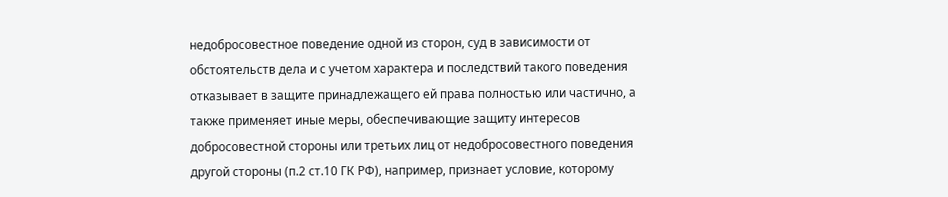недобросовестное поведение одной из сторон, суд в зависимости от обстоятельств дела и с учетом характера и последствий такого поведения отказывает в защите принадлежащего ей права полностью или частично, а также применяет иные меры, обеспечивающие защиту интересов добросовестной стороны или третьих лиц от недобросовестного поведения другой стороны (п.2 ст.10 ГК РФ), например, признает условие, которому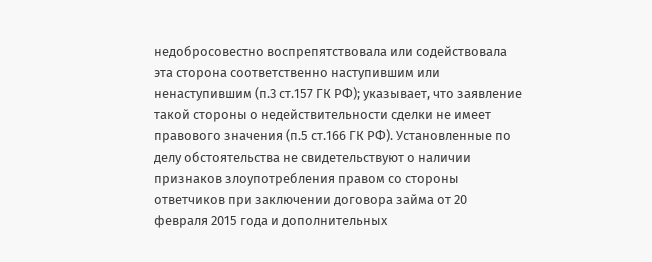недобросовестно воспрепятствовала или содействовала эта сторона соответственно наступившим или ненаступившим (п.3 ст.157 ГК РФ); указывает, что заявление такой стороны о недействительности сделки не имеет правового значения (п.5 ст.166 ГК РФ). Установленные по делу обстоятельства не свидетельствуют о наличии признаков злоупотребления правом со стороны ответчиков при заключении договора займа от 20 февраля 2015 года и дополнительных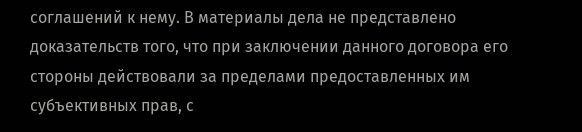соглашений к нему. В материалы дела не представлено доказательств того, что при заключении данного договора его стороны действовали за пределами предоставленных им субъективных прав, с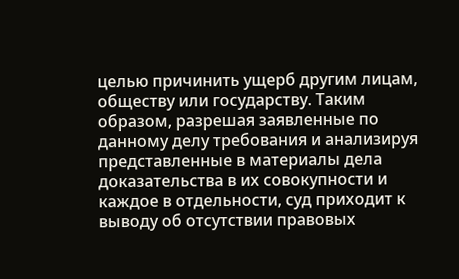целью причинить ущерб другим лицам, обществу или государству. Таким образом, разрешая заявленные по данному делу требования и анализируя представленные в материалы дела доказательства в их совокупности и каждое в отдельности, суд приходит к выводу об отсутствии правовых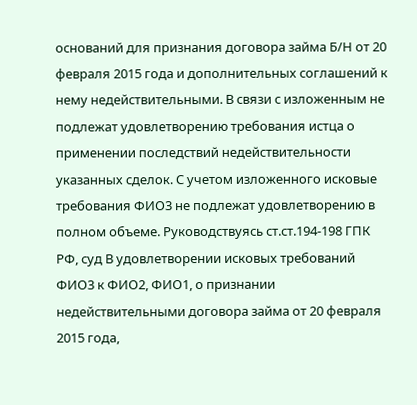оснований для признания договора займа Б/Н от 20 февраля 2015 года и дополнительных соглашений к нему недействительными. В связи с изложенным не подлежат удовлетворению требования истца о применении последствий недействительности указанных сделок. С учетом изложенного исковые требования ФИО3 не подлежат удовлетворению в полном объеме. Руководствуясь ст.ст.194-198 ГПК РФ, суд В удовлетворении исковых требований ФИО3 к ФИО2, ФИО1, о признании недействительными договора займа от 20 февраля 2015 года,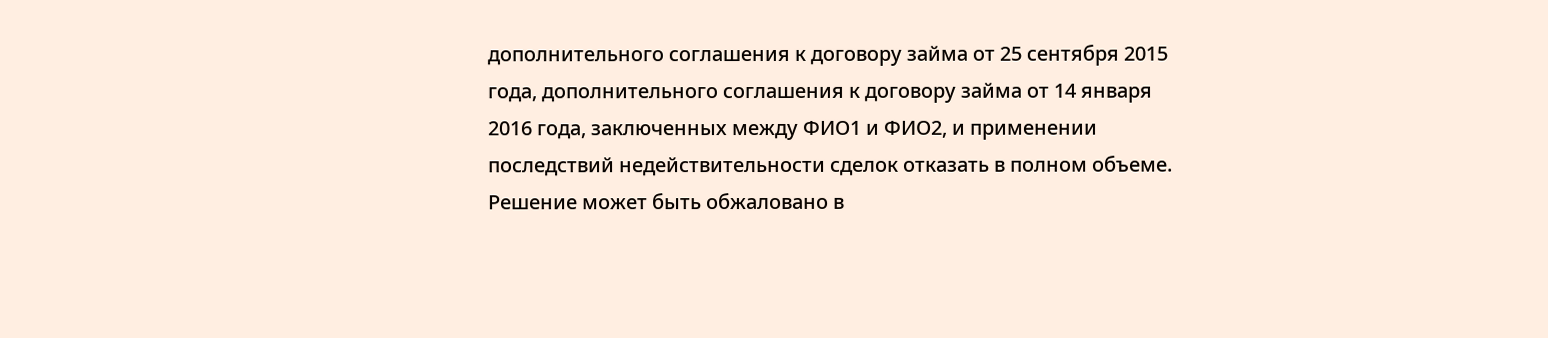дополнительного соглашения к договору займа от 25 сентября 2015 года, дополнительного соглашения к договору займа от 14 января 2016 года, заключенных между ФИО1 и ФИО2, и применении последствий недействительности сделок отказать в полном объеме. Решение может быть обжаловано в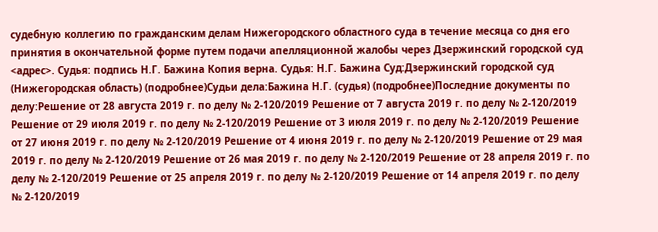судебную коллегию по гражданским делам Нижегородского областного суда в течение месяца со дня его принятия в окончательной форме путем подачи апелляционной жалобы через Дзержинский городской суд <адрес>. Судья: подпись Н.Г. Бажина Копия верна. Судья: Н.Г. Бажина Суд:Дзержинский городской суд (Нижегородская область) (подробнее)Судьи дела:Бажина Н.Г. (судья) (подробнее)Последние документы по делу:Решение от 28 августа 2019 г. по делу № 2-120/2019 Решение от 7 августа 2019 г. по делу № 2-120/2019 Решение от 29 июля 2019 г. по делу № 2-120/2019 Решение от 3 июля 2019 г. по делу № 2-120/2019 Решение от 27 июня 2019 г. по делу № 2-120/2019 Решение от 4 июня 2019 г. по делу № 2-120/2019 Решение от 29 мая 2019 г. по делу № 2-120/2019 Решение от 26 мая 2019 г. по делу № 2-120/2019 Решение от 28 апреля 2019 г. по делу № 2-120/2019 Решение от 25 апреля 2019 г. по делу № 2-120/2019 Решение от 14 апреля 2019 г. по делу № 2-120/2019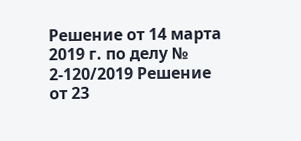Решение от 14 марта 2019 г. по делу № 2-120/2019 Решение от 23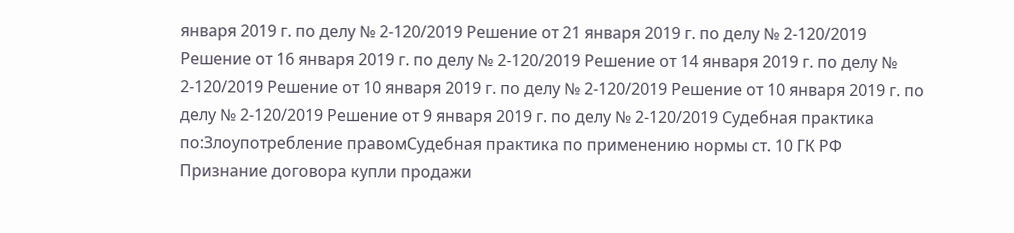января 2019 г. по делу № 2-120/2019 Решение от 21 января 2019 г. по делу № 2-120/2019 Решение от 16 января 2019 г. по делу № 2-120/2019 Решение от 14 января 2019 г. по делу № 2-120/2019 Решение от 10 января 2019 г. по делу № 2-120/2019 Решение от 10 января 2019 г. по делу № 2-120/2019 Решение от 9 января 2019 г. по делу № 2-120/2019 Судебная практика по:Злоупотребление правомСудебная практика по применению нормы ст. 10 ГК РФ Признание договора купли продажи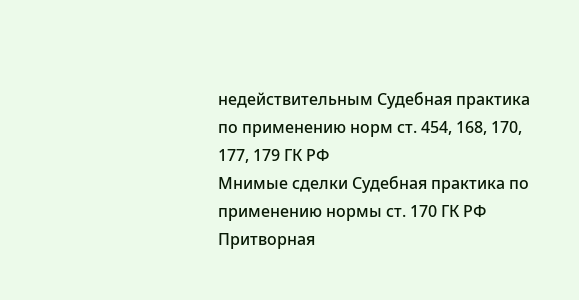недействительным Судебная практика по применению норм ст. 454, 168, 170, 177, 179 ГК РФ
Мнимые сделки Судебная практика по применению нормы ст. 170 ГК РФ Притворная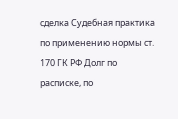сделка Судебная практика по применению нормы ст. 170 ГК РФ Долг по расписке, по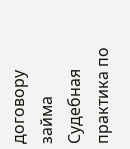договору займа Судебная практика по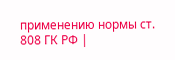применению нормы ст. 808 ГК РФ |